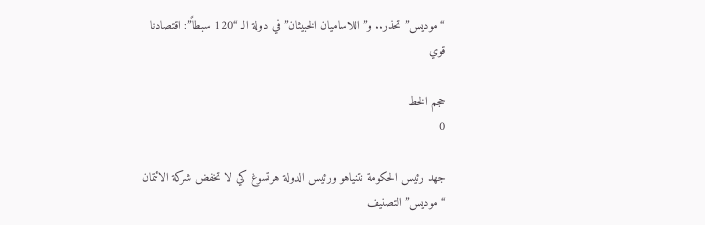“موديس” تحذر.. و”اللاساميان الخبيثان” في دولة الـ “120 سبطاً”: اقتصادنا قوي

حجم الخط
0

جهد رئيس الحكومة نتنياهو ورئيس الدولة هرتسوغ كي لا تخفض شركة الائتمان “موديس” التصنيف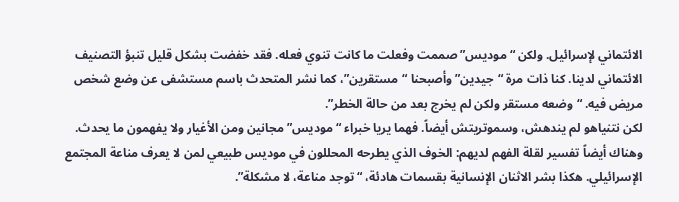الائتماني لإسرائيل. ولكن “موديس” صممت وفعلت ما كانت تنوي فعله. فقد خفضت بشكل قليل تنبؤ التصنيف الائتماني لدينا. كنا ذات مرة “جيدين” وأصبحنا “مستقرين”، كما نشر المتحدث باسم مستشفى عن وضع شخص مريض فيه. “وضعه مستقر ولكن لم يخرج بعد من حالة الخطر”.
لكن نتنياهو لم يندهش، وسموتريتش أيضاً. فهما يريا خبراء “موديس” مجانين ومن الأغيار ولا يفهمون ما يحدث. وهناك أيضاً تفسير لقلة الفهم لديهم: الخوف الذي يطرحه المحللون في موديس طبيعي لمن لا يعرف مناعة المجتمع الإسرائيلي. هكذا بشر الاثنان الإنسانية بقسمات هادئة، “توجد مناعة، لا مشكلة”.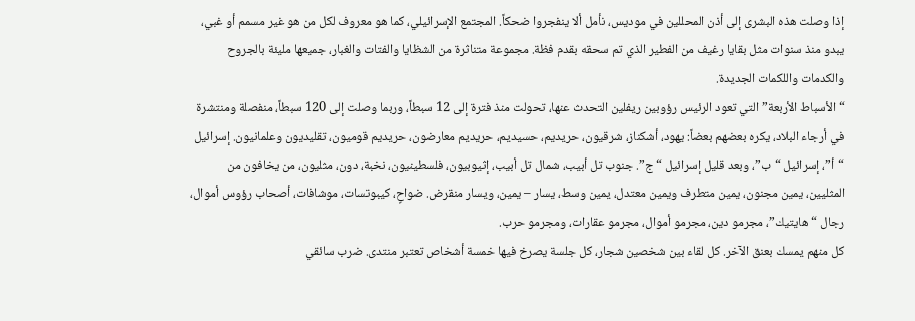إذا وصلت هذه البشرى إلى أذن المحللين في موديس، نأمل ألا ينفجروا ضحكاً. المجتمع الإسرائيلي، كما هو معروف لكل من هو غير مسمم أو غبي، يبدو منذ سنوات مثل بقايا رغيف من الفطير الذي تم سحقه بقدم فظة. مجموعة متناثرة من الشظايا والفتات والغبار، جميعها مليئة بالجروح والكدمات واللكمات الجديدة.
“الأسباط الأربعة” التي تعود الرئيس رؤوبين ريفلين التحدث عنها، تحولت منذ فترة إلى 12 سبطاً، وربما وصلت إلى 120 سبطاً، منفصلة ومنتشرة في أرجاء البلاد، يكره بعضهم بعضاً: يهود، أشكناز، شرقيون، حريديم، حسيديم، حريديم معارضون، حريديم قوميون، تقليديون وعلمانيون. إسرائيل “أ”، إسرائيل “ب”، وبعد قليل إسرائيل “ج”. جنوب تل أبيب، شمال تل أبيب، إثيوبيون، فلسطينيون، نخبة، دون، مثليون، من يخافون من المثليين، يمين مجنون، يمين متطرف ويمين معتدل، يمين وسط، يسار – يمين، ويسار منقرض. ضواحٍ، كيبوتسات، موشافات، أصحاب رؤوس أموال، رجال “هايتيك”، مجرمو دين، مجرمو أموال، مجرمو عقارات، ومجرمو حرب.
كل منهم يمسك بعنق الآخر. كل لقاء بين شخصين شجار، كل جلسة يصرخ فيها خمسة أشخاص تعتبر منتدى. ضرب سائقي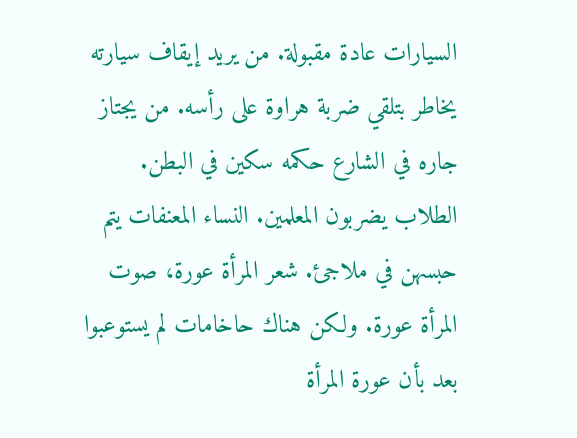السيارات عادة مقبولة. من يريد إيقاف سيارته يخاطر بتلقي ضربة هراوة على رأسه. من يجتاز جاره في الشارع حكمه سكين في البطن. الطلاب يضربون المعلمين. النساء المعنفات يتم حبسهن في ملاجئ. شعر المرأة عورة، صوت المرأة عورة. ولكن هناك حاخامات لم يستوعبوا بعد بأن عورة المرأة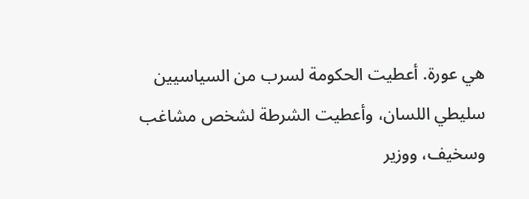هي عورة. أعطيت الحكومة لسرب من السياسيين سليطي اللسان، وأعطيت الشرطة لشخص مشاغب وسخيف، ووزير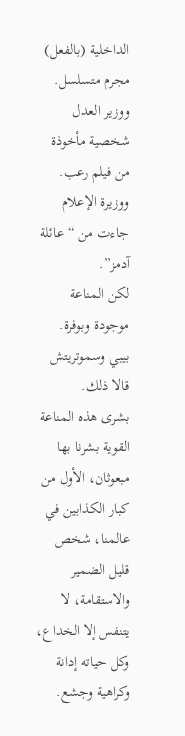الداخلية (بالفعل) مجرم متسلسل. ووزير العدل شخصية مأخوذة من فيلم رعب. ووزيرة الإعلام جاءت من “عائلة آدمز”.
لكن المناعة موجودة وبوفرة. بيبي وسموتريتش قالا ذلك.
بشرى هذه المناعة القوية بشرنا بها مبعوثان، الأول من كبار الكذابين في عالمنا، شخص قليل الضمير والاستقامة، لا يتنفس إلا الخداع، وكل حياته إدانة وكراهية وجشع.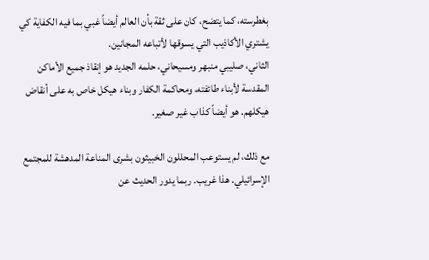بغطرسته، كما يتضح، كان على ثقة بأن العالم أيضاً غبي بما فيه الكفاية كي يشتري الأكاذيب التي يسوقها لأتباعه المجانين.
الثاني، صليبي منبهر ومسيحاني، حلمه الجديد هو إنقاذ جميع الأماكن المقدسة لأبناء طائفته، ومحاكمة الكفار وبناء هيكل خاص به على أنقاض هيكلهم. هو أيضاً كذاب غير صغير.

مع ذلك، لم يستوعب المحللون الخبيثون بشرى المناعة المدهشة للمجتمع الإسرائيلي. هذا غريب. ربما يدور الحديث عن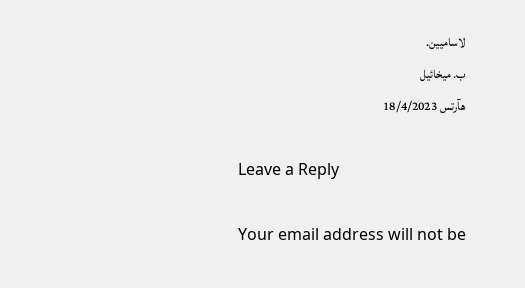لاساميين.
ب. ميخائيل
هآرتس 18/4/2023

Leave a Reply

Your email address will not be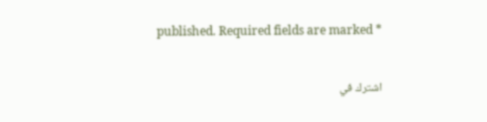published. Required fields are marked *

اشترك في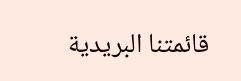قائمتنا البريدية